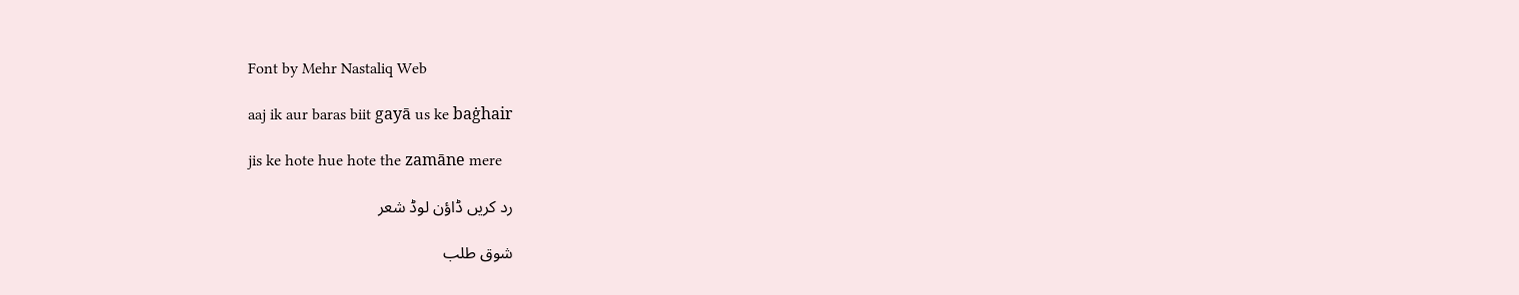Font by Mehr Nastaliq Web

aaj ik aur baras biit gayā us ke baġhair

jis ke hote hue hote the zamāne mere

رد کریں ڈاؤن لوڈ شعر

شوق طلب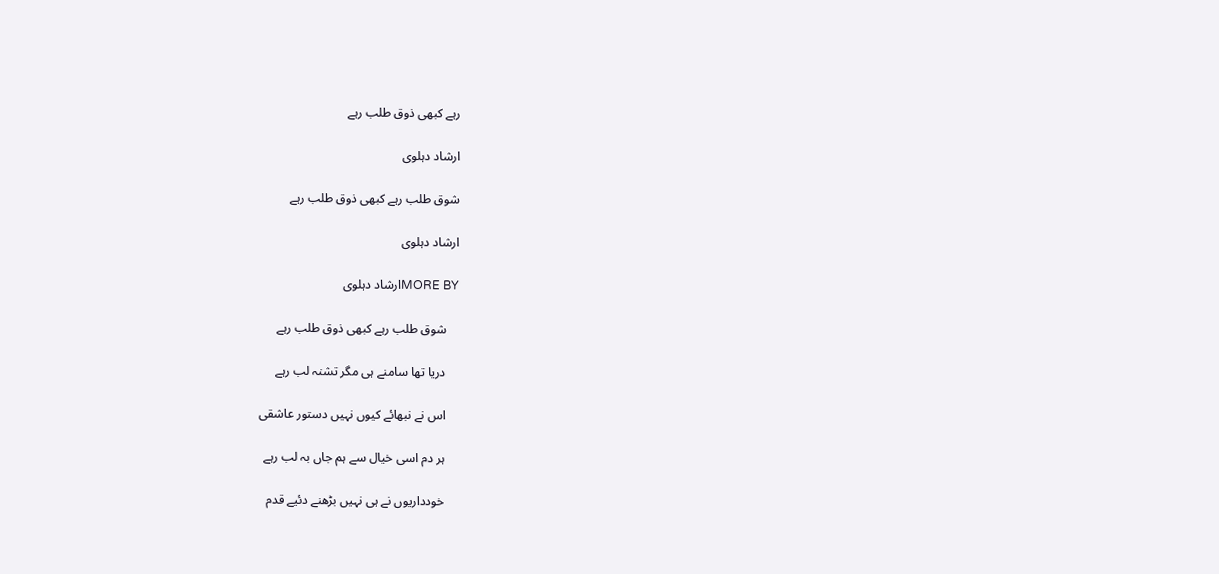رہے کبھی ذوق طلب رہے

ارشاد دہلوی

شوق طلب رہے کبھی ذوق طلب رہے

ارشاد دہلوی

MORE BYارشاد دہلوی

    شوق طلب رہے کبھی ذوق طلب رہے

    دریا تھا سامنے ہی مگر تشنہ لب رہے

    اس نے نبھائے کیوں نہیں دستور عاشقی

    ہر دم اسی خیال سے ہم جاں بہ لب رہے

    خودداریوں نے ہی نہیں بڑھنے دئیے قدم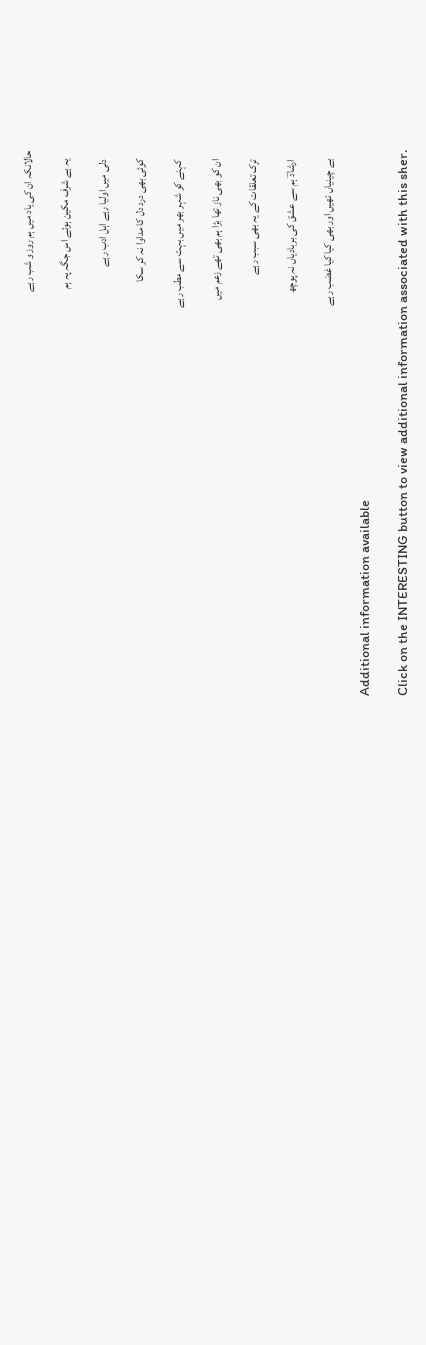حالانکہ ان کی یاد میں ہم روز و شب رہے

    یہ ہے شرف مکین ہوئے اس جگہ پہ ہم

    دلی میں اولیا رہے اہل ادب رہے

    کوئی بھی درد دل کا مداوا نہ کر سکا

    کہنے کو شہر بھر میں بہت سے مطب رہے

    ان کو بھی ناز تھا بڑا ہم بھی تھے زعم میں

    ترک تعلقات کے یہ بھی سبب رہے

    ارشادؔ ہم سے عشق کی بربادیاں نہ پوچھ

    بے چینیاں تھیں اور بھی کیا کیا غضب رہے

    Additional information available

    Click on the INTERESTING button to view additional information associated with this sher.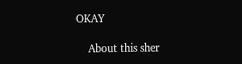OKAY

    About this sher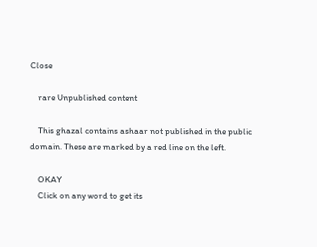Close

    rare Unpublished content

    This ghazal contains ashaar not published in the public domain. These are marked by a red line on the left.

    OKAY
    Click on any word to get its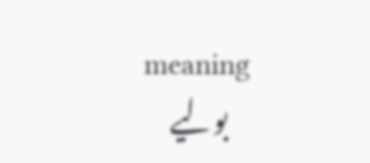meaning
    بولیے